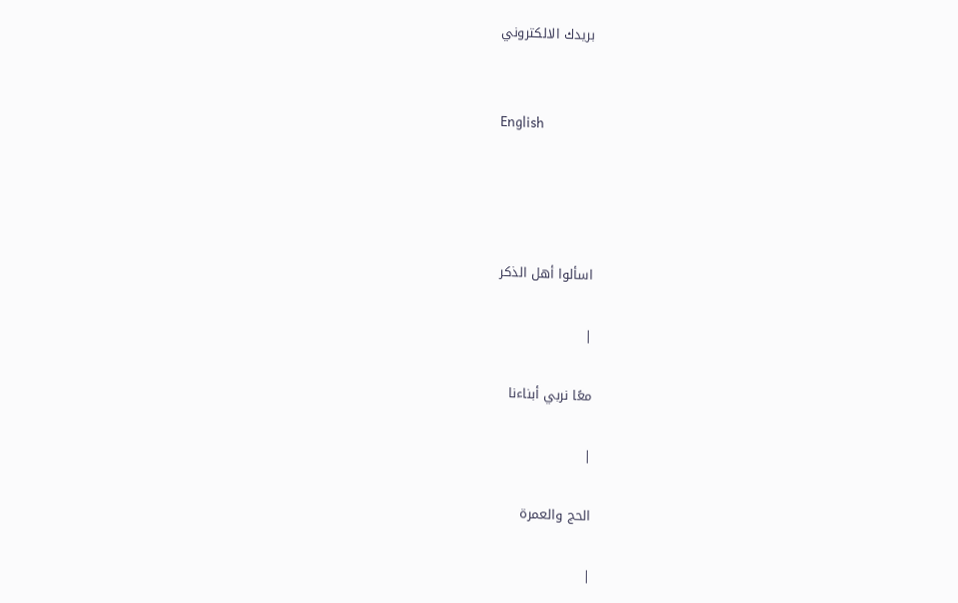بريدك الالكتروني


English




اسألوا أهل الذكر

|

معًا نربي أبناءنا

|

الحج والعمرة

|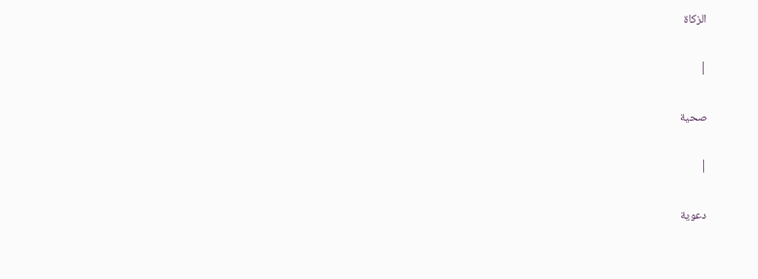الزكاة

|

صحية

|

دعوية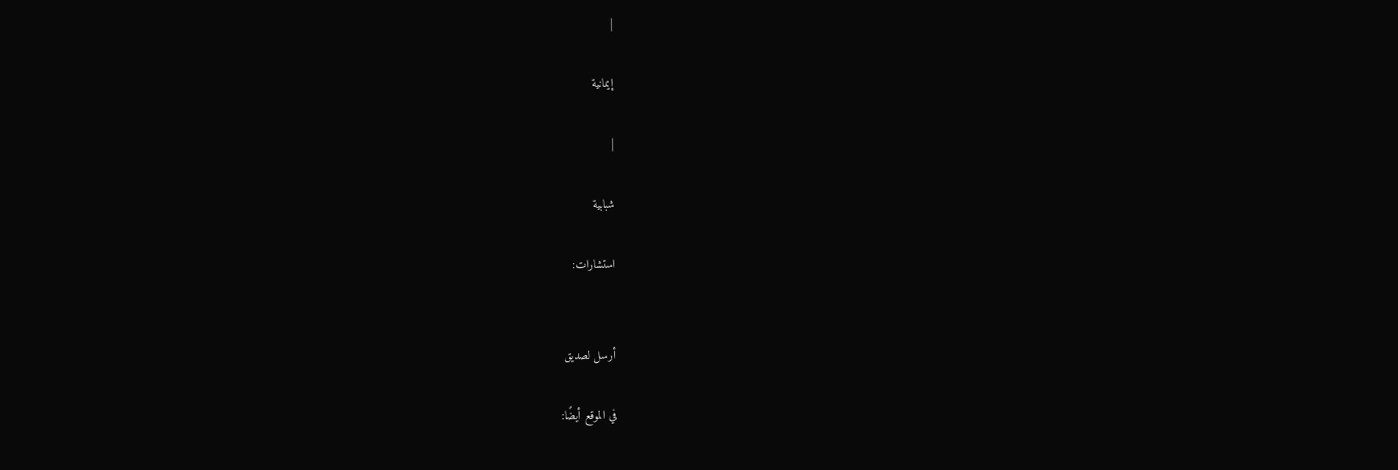|

إيمانية

|

شبابية

استشارات:


أرسل لصديق

في الموقع أيضًا: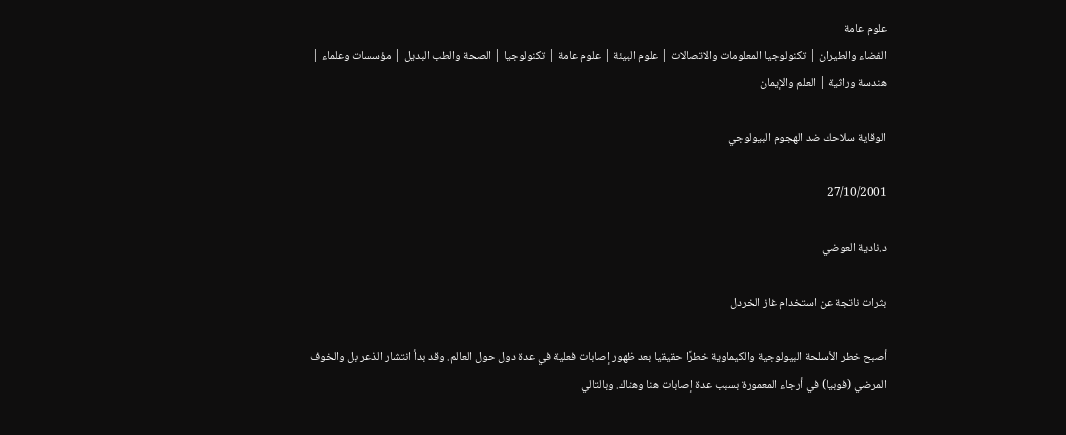علوم عامة
الفضاء والطيران | تكنولوجيا المعلومات والاتصالات | علوم البيئة | علوم عامة | تكنولوجيا | الصحة والطب البديل | مؤسسات وعلماء | هندسة وراثية | العلم والإيمان

الوقاية سلاحك ضد الهجوم البيولوجي

27/10/2001

د.نادية العوضي

بثرات ناتجة عن استخدام غاز الخردل

أصبح خطر الأسلحة البيولوجية والكيماوية خطرًا حقيقيا بعد ظهور إصابات فعلية في عدة دول حول العالم. وقد بدأ انتشار الذعر بل والخوف المرضي (فوبيا) في أرجاء المعمورة بسبب عدة إصابات هنا وهناك. وبالتالي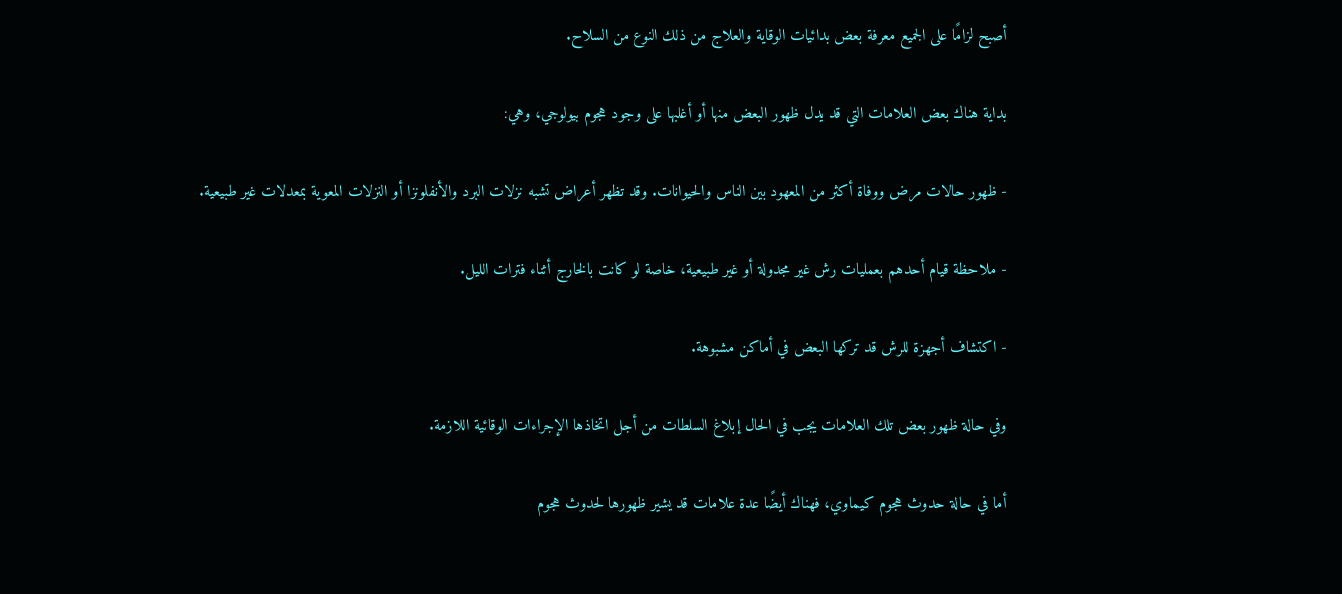أصبح لزامًا على الجميع معرفة بعض بدائيات الوقاية والعلاج من ذلك النوع من السلاح.

بداية هناك بعض العلامات التي قد يدل ظهور البعض منها أو أغلبها على وجود هجوم بيولوجي، وهي:

- ظهور حالات مرض ووفاة أكثر من المعهود بين الناس والحيوانات. وقد تظهر أعراض تشبه نزلات البرد والأنفلونزا أو النزلات المعوية بمعدلات غير طبيعية.

- ملاحظة قيام أحدهم بعمليات رش غير مجدولة أو غير طبيعية، خاصة لو كانت بالخارج أثناء فترات الليل.

- اكتشاف أجهزة للرش قد تركها البعض في أماكن مشبوهة.

وفي حالة ظهور بعض تلك العلامات يجب في الحال إبلاغ السلطات من أجل اتخاذها الإجراءات الوقائية اللازمة.

أما في حالة حدوث هجوم كيماوي، فهناك أيضًا عدة علامات قد يشير ظهورها لحدوث هجوم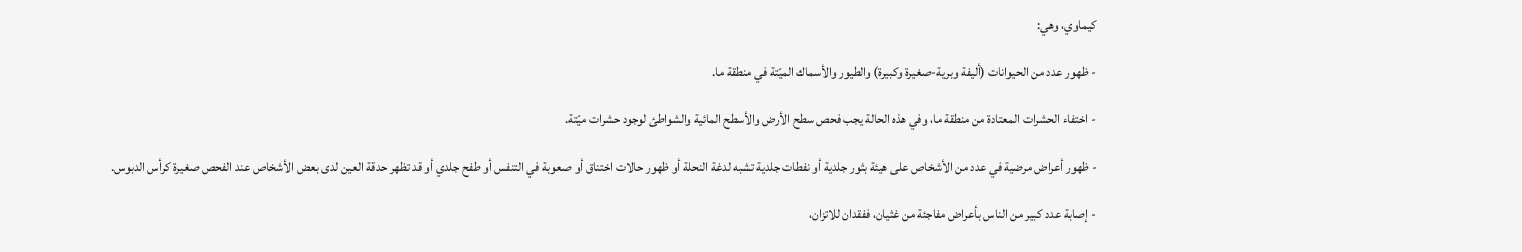كيماوي، وهي:

- ظهور عدد من الحيوانات (أليفة وبرية-صغيرة وكبيرة) والطيور والأسماك الميّتة في منطقة ما.

- اختفاء الحشرات المعتادة من منطقة ما، وفي هذه الحالة يجب فحص سطح الأرض والأسطح المائية والشواطئ لوجود حشرات ميّتة.

- ظهور أعراض مرضية في عدد من الأشخاص على هيئة بثور جلدية أو نفطات جلدية تشبه لدغة النحلة أو ظهور حالات اختناق أو صعوبة في التنفس أو طفح جلدي أو قد تظهر حدقة العين لدى بعض الأشخاص عند الفحص صغيرة كرأس الدبوس.

- إصابة عدد كبير من الناس بأعراض مفاجئة من غثيان، ففقدان للاتزان،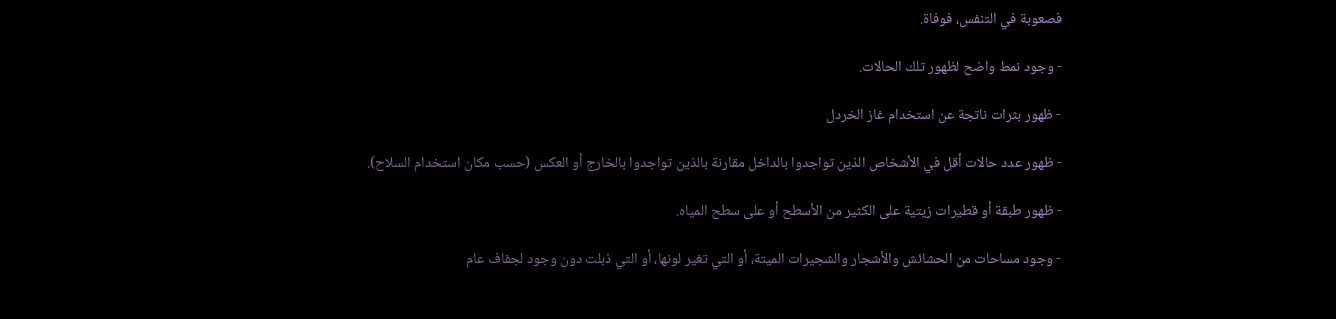فصعوبة في التنفس، فوفاة.

- وجود نمط واضح لظهور تلك الحالات.

- ظهور بثرات ناتجة عن استخدام غاز الخردل

- ظهور عدد حالات أقل في الأشخاص الذين تواجدوا بالداخل مقارنة بالذين تواجدوا بالخارج أو العكس (حسب مكان استخدام السلاح).

- ظهور طبقة أو قطيرات زيتية على الكثير من الأسطح أو على سطح المياه.

- وجود مساحات من الحشائش والأشجار والشجيرات الميتة، أو التي تغير لونها، أو التي ذبلت دون وجود لجفاف عام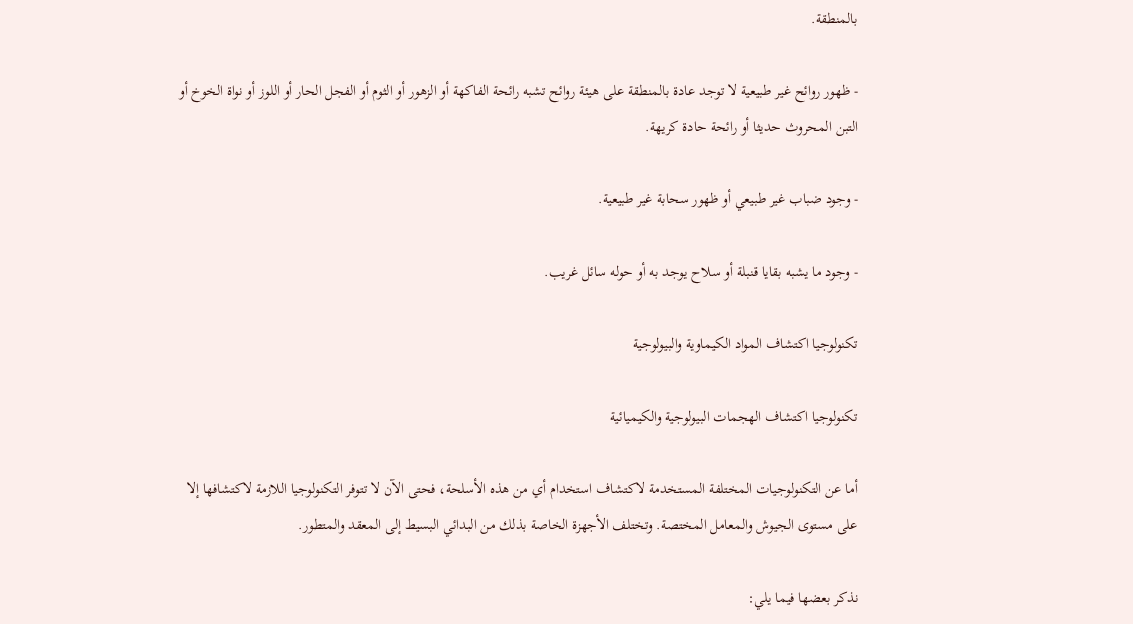بالمنطقة.

- ظهور روائح غير طبيعية لا توجد عادة بالمنطقة على هيئة روائح تشبه رائحة الفاكهة أو الزهور أو الثوم أو الفجل الحار أو اللوز أو نواة الخوخ أو التبن المحروث حديثا أو رائحة حادة كريهة.

- وجود ضباب غير طبيعي أو ظهور سحابة غير طبيعية.

- وجود ما يشبه بقايا قنبلة أو سلاح يوجد به أو حوله سائل غريب.

تكنولوجيا اكتشاف المواد الكيماوية والبيولوجية

تكنولوجيا اكتشاف الهجمات البيولوجية والكيميائية

أما عن التكنولوجيات المختلفة المستخدمة لاكتشاف استخدام أي من هذه الأسلحة، فحتى الآن لا تتوفر التكنولوجيا اللازمة لاكتشافها إلا على مستوى الجيوش والمعامل المختصة. وتختلف الأجهزة الخاصة بذلك من البدائي البسيط إلى المعقد والمتطور.

نذكر بعضها فيما يلي: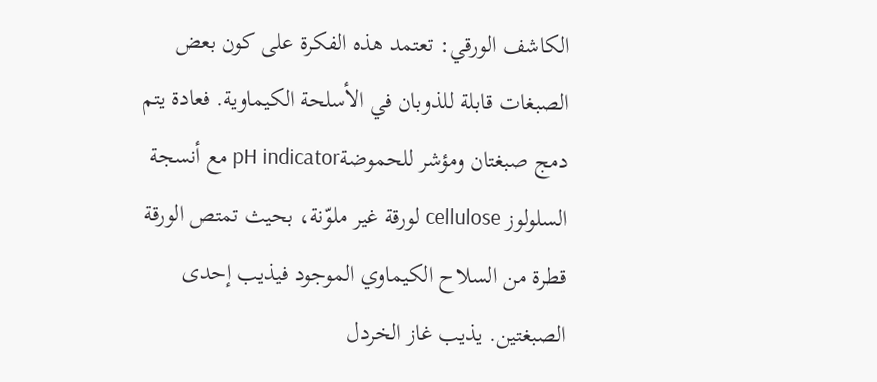الكاشف الورقي: تعتمد هذه الفكرة على كون بعض الصبغات قابلة للذوبان في الأسلحة الكيماوية. فعادة يتم دمج صبغتان ومؤشر للحموضةpH indicator مع أنسجة السلولوز cellulose لورقة غير ملوّنة، بحيث تمتص الورقة قطرة من السلاح الكيماوي الموجود فيذيب إحدى الصبغتين. يذيب غاز الخردل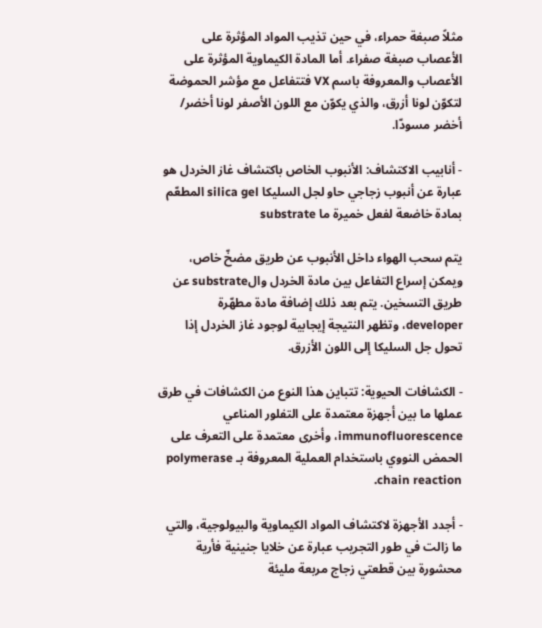مثلاً صبغة حمراء، في حين تذيب المواد المؤثرة على الأعصاب صبغة صفراء. أما المادة الكيماوية المؤثرة على الأعصاب والمعروفة باسم VX فتتفاعل مع مؤشر الحموضة لتكوّن لونا أزرق، والذي يكوّن مع اللون الأصفر لونا أخضر/ أخضر مسودّا.

- أنابيب الاكتشاف: الأنبوب الخاص باكتشاف غاز الخردل هو عبارة عن أنبوب زجاجي حاو لجل السليكا silica gel المطعّم بمادة خاضعة لفعل خميرة ما substrate

يتم سحب الهواء داخل الأنبوب عن طريق مضخّ خاص، ويمكن إسراع التفاعل بين مادة الخردل والsubstrate عن طريق التسخين. يتم بعد ذلك إضافة مادة مطهّرة developer، وتظهر النتيجة إيجابية لوجود غاز الخردل إذا تحول جل السليكا إلى اللون الأزرق.

- الكشافات الحيوية: تتباين هذا النوع من الكشافات في طرق عملها ما بين أجهزة معتمدة على التفلور المناعي immunofluorescence، وأخرى معتمدة على التعرف على الحمض النووي باستخدام العملية المعروفة بـ polymerase chain reaction.

- أجدد الأجهزة لاكتشاف المواد الكيماوية والبيولوجية، والتي ما زالت في طور التجريب عبارة عن خلايا جنينية فأرية محشورة بين قطعتي زجاج مربعة مليئة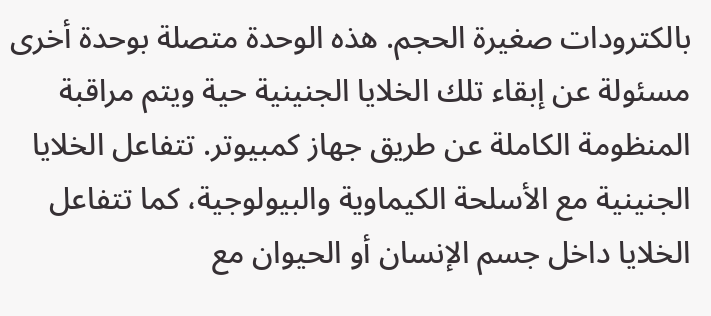بالكترودات صغيرة الحجم. هذه الوحدة متصلة بوحدة أخرى مسئولة عن إبقاء تلك الخلايا الجنينية حية ويتم مراقبة المنظومة الكاملة عن طريق جهاز كمبيوتر. تتفاعل الخلايا الجنينية مع الأسلحة الكيماوية والبيولوجية، كما تتفاعل الخلايا داخل جسم الإنسان أو الحيوان مع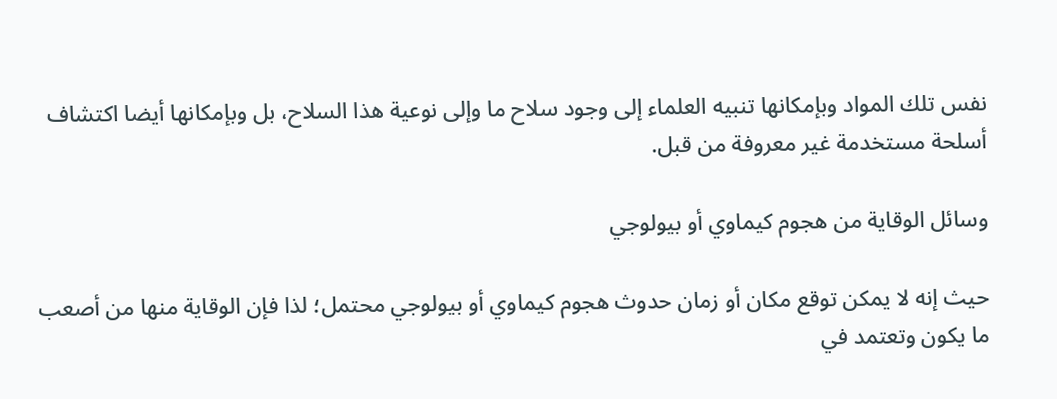نفس تلك المواد وبإمكانها تنبيه العلماء إلى وجود سلاح ما وإلى نوعية هذا السلاح، بل وبإمكانها أيضا اكتشاف أسلحة مستخدمة غير معروفة من قبل.

وسائل الوقاية من هجوم كيماوي أو بيولوجي

حيث إنه لا يمكن توقع مكان أو زمان حدوث هجوم كيماوي أو بيولوجي محتمل؛ لذا فإن الوقاية منها من أصعب ما يكون وتعتمد في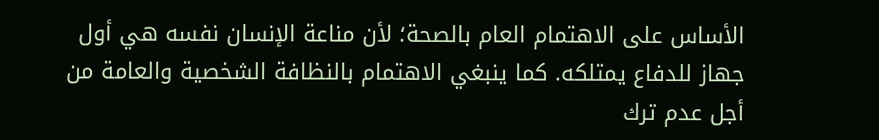الأساس على الاهتمام العام بالصحة؛ لأن مناعة الإنسان نفسه هي أول جهاز للدفاع يمتلكه. كما ينبغي الاهتمام بالنظافة الشخصية والعامة من أجل عدم ترك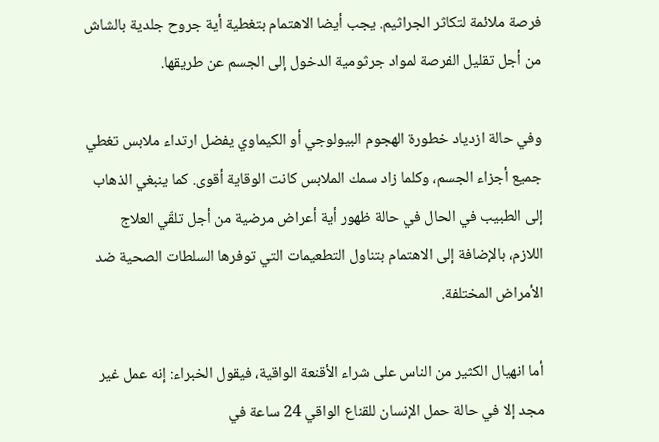فرصة ملائمة لتكاثر الجراثيم. يجب أيضا الاهتمام بتغطية أية جروح جلدية بالشاش من أجل تقليل الفرصة لمواد جرثومية الدخول إلى الجسم عن طريقها.

وفي حالة ازدياد خطورة الهجوم البيولوجي أو الكيماوي يفضل ارتداء ملابس تغطي جميع أجزاء الجسم، وكلما زاد سمك الملابس كانت الوقاية أقوى. كما ينبغي الذهاب إلى الطبيب في الحال في حالة ظهور أية أعراض مرضية من أجل تلقّي العلاج اللازم، بالإضافة إلى الاهتمام بتناول التطعيمات التي توفرها السلطات الصحية ضد الأمراض المختلفة.

أما انهيال الكثير من الناس على شراء الأقنعة الواقية، فيقول الخبراء: إنه عمل غير مجد إلا في حالة حمل الإنسان للقناع الواقي 24 ساعة في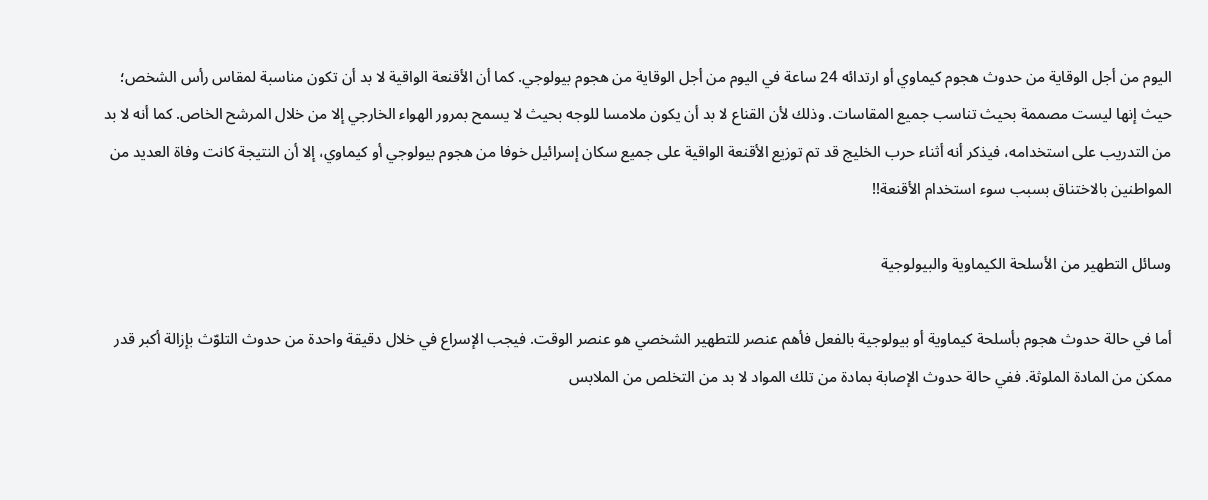اليوم من أجل الوقاية من حدوث هجوم كيماوي أو ارتدائه 24 ساعة في اليوم من أجل الوقاية من هجوم بيولوجي. كما أن الأقنعة الواقية لا بد أن تكون مناسبة لمقاس رأس الشخص؛ حيث إنها ليست مصممة بحيث تناسب جميع المقاسات. وذلك لأن القناع لا بد أن يكون ملامسا للوجه بحيث لا يسمح بمرور الهواء الخارجي إلا من خلال المرشح الخاص. كما أنه لا بد من التدريب على استخدامه، فيذكر أنه أثناء حرب الخليج قد تم توزيع الأقنعة الواقية على جميع سكان إسرائيل خوفا من هجوم بيولوجي أو كيماوي، إلا أن النتيجة كانت وفاة العديد من المواطنين بالاختناق بسبب سوء استخدام الأقنعة!!

وسائل التطهير من الأسلحة الكيماوية والبيولوجية

أما في حالة حدوث هجوم بأسلحة كيماوية أو بيولوجية بالفعل فأهم عنصر للتطهير الشخصي هو عنصر الوقت. فيجب الإسراع في خلال دقيقة واحدة من حدوث التلوّث بإزالة أكبر قدر ممكن من المادة الملوثة. ففي حالة حدوث الإصابة بمادة من تلك المواد لا بد من التخلص من الملابس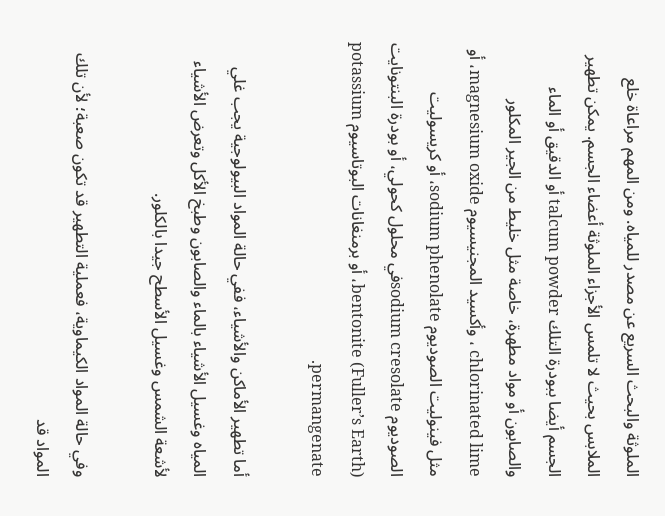الملوثة والبحث السريع عن مصدر للمياه. ومن المهم مراعاة خلع الملابس بحيث لا تلمس الأجزاء الملوثة أعضاء الجسم. يمكن تطهير الجسم أيضا ببودرة التلك talcum powder أو الدقيق أو الماء والصابون أو مواد مطهرة، خاصة مثل خليط من الجير المكلور chlorinated lime ، وأكسيد المجنيسيوم magnesium oxide، أو مثل فينوليت الصوديوم sodium phenolate، أو كريسوليت الصوديوم sodium cresolateفي محلول كحولي، أو بودرة البنتونايت bentonite (Fuller’s Earth)، أو برمنغانات البوتاسيوم potassium permangenate.

أما تطهير الأماكن والأشياء، ففي حالة المواد البيولوجية يجب غلي المياه وغسيل الأشياء بالماء والصابون وطبخ الأكل وتعرض الأشياء لأشعة الشمس وغسيل الأسطح جيدا بالكلور.

وفي حالة المواد الكيماوية، فعملية التطهير قد تكون صعبة؛ لأن تلك المواد قد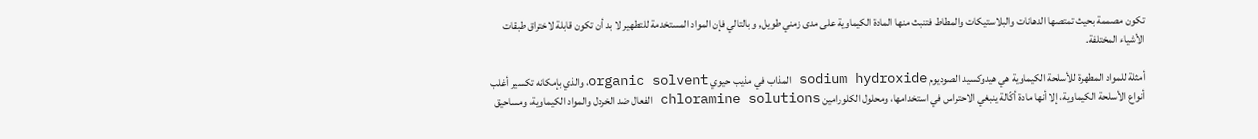تكون مصممة بحيث تمتصها الدهانات والبلاستيكات والمطاط فتنبث منها المادة الكيماوية على مدى زمني طويل, و بالتالي فإن المواد المستخدمة للتطهير لا بد أن تكون قابلة لاختراق طبقات الأشياء المختلفة.

أمثلة للمواد المطهرة للأسلحة الكيماوية هي هيدوكسيد الصوديوم sodium hydroxide المذاب في مذيب حيوي organic solvent، والذي بإمكانه تكسير أغلب أنواع الأسلحة الكيماوية، إلا أنها مادة أكّالة ينبغي الاحتراس في استخدامها، ومحلول الكلورامين chloramine solutions الفعال ضد الخردل والمواد الكيماوية، ومساحيق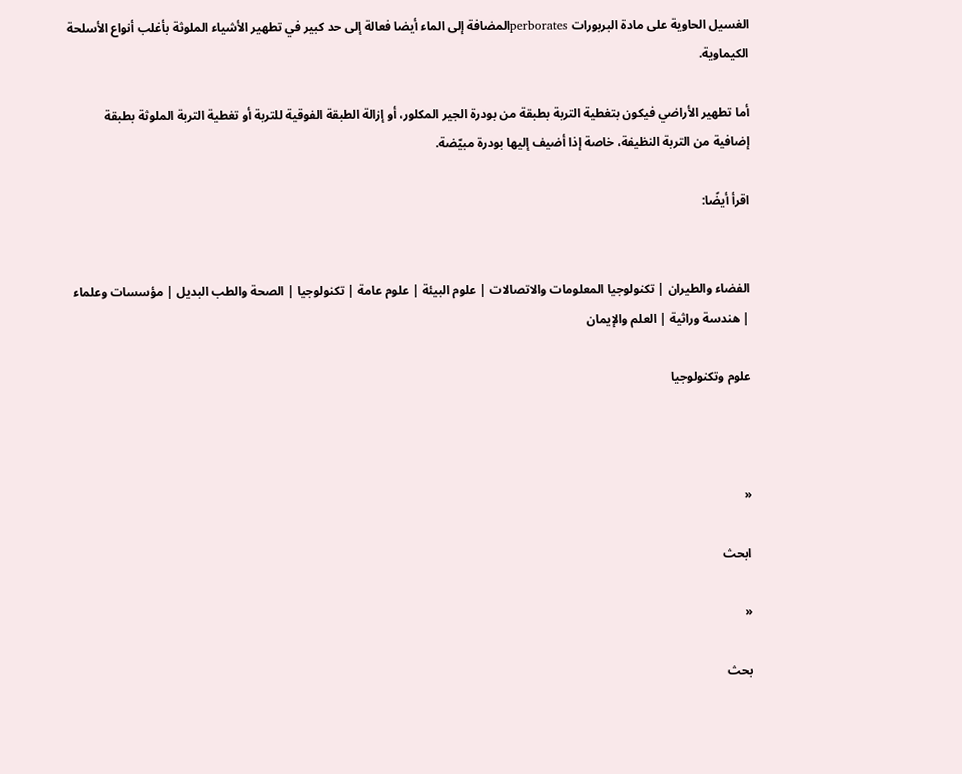الغسيل الحاوية على مادة البربورات perboratesالمضافة إلى الماء أيضا فعالة إلى حد كبير في تطهير الأشياء الملوثة بأغلب أنواع الأسلحة الكيماوية.

أما تطهير الأراضي فيكون بتغطية التربة بطبقة من بودرة الجير المكلور، أو إزالة الطبقة الفوقية للتربة أو تغطية التربة الملوثة بطبقة إضافية من التربة النظيفة، خاصة إذا أضيف إليها بودرة مبيّضة.

اقرأ أيضًا:


الفضاء والطيران | تكنولوجيا المعلومات والاتصالات | علوم البيئة | علوم عامة | تكنولوجيا | الصحة والطب البديل | مؤسسات وعلماء | هندسة وراثية | العلم والإيمان

علوم وتكنولوجيا



«

ابحث

«

بحث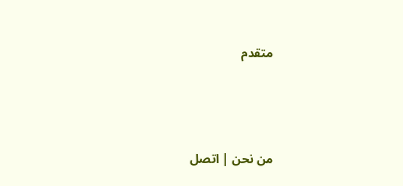متقدم



من نحن | اتصل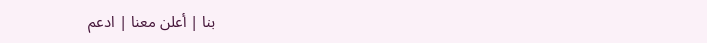بنا | أعلن معنا | ادعم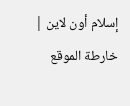إسلام أون لاين | خارطة الموقع